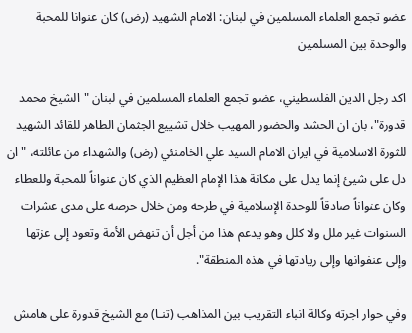عضو تجمع العلماء المسلمين في لبنان: الامام الشهيد (رض) كان عنوانا للمحبة والوحدة بين المسلمين

اكد رجل الدين الفلسطيني، عضو تجمع العلماء المسلمين في لبنان "الشيخ محمد قدورة"، بان ان الحشد والحضور المهيب خلال تشييع الجثمان الطاهر للقائد الشهيد للثورة الاسلامية في ايران الامام السيد علي الخامنئي (رض) والشهداء من عائلته، "ان دل على شيئ إنما يدل على مكانة هذا الإمام العظيم الذي كان عنواناً للمحبة وللعطاء وكان عنواناً صادقاً للوحدة الإسلامية في طرحه ومن خلال حرصه على مدى عشرات السنوات غير ملل ولا كلل وهو يدعم هذا من أجل أن تنهض الأمة وتعود إلى عزتها وإلى عنفوانها وإلى ريادتها في هذه المنطقة".

وفي حوار اجرته وكالة انباء التقريب بين المذاهب (تنـا) مع الشيخ قدورة على هامش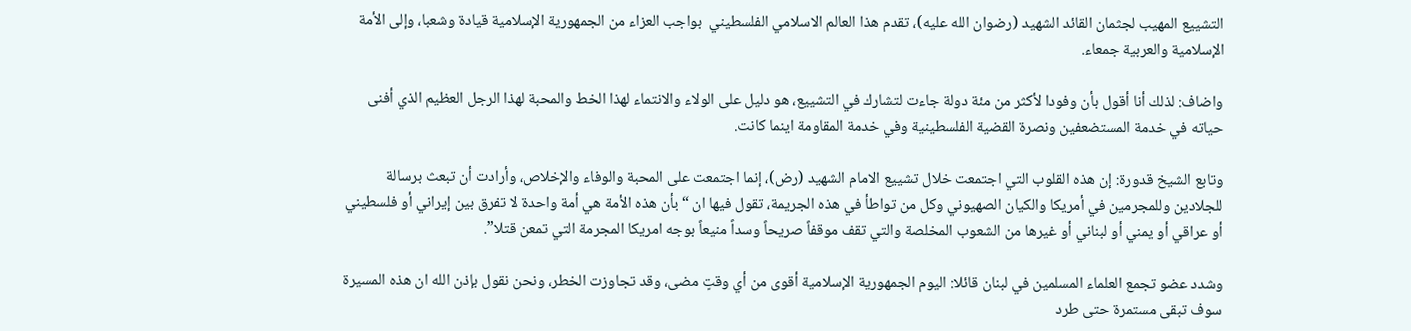التشييع المهيب لجثمان القائد الشهيد (رضوان الله عليه)، تقدم هذا العالم الاسلامي الفلسطيني  بواجب العزاء من الجمهورية الإسلامية قيادة وشعبا، وإلى الأمة الإسلامية والعربية جمعاء.

واضاف: لذلك أنا أقول بأن وفودا لأكثر من مئة دولة جاءت لتشارك في التشييع، هو دليل على الولاء والانتماء لهذا الخط والمحبة لهذا الرجل العظيم الذي أفنى حياته في خدمة المستضعفين ونصرة القضية الفلسطينية وفي خدمة المقاومة اينما كانت.

وتابع الشيخ قدورة: إن هذه القلوب التي اجتمعت خلال تشييع الامام الشهيد (رض)، إنما اجتمعت على المحبة والوفاء والإخلاص، وأرادت أن تبعث برسالة للجلادين وللمجرمين في أمريكا والكيان الصهيوني وكل من تواطأ في هذه الجريمة، تقول فيها ان “بأن هذه الأمة هي أمة واحدة لا تفرق بين إيراني أو فلسطيني أو عراقي أو يمني أو لبناني أو غيرها من الشعوب المخلصة والتي تقف موقفاً صريحاً وسداً منيعاً بوجه امريكا المجرمة التي تمعن قتلا”.

وشدد عضو تجمع العلماء المسلمين في لبنان قائلا: اليوم الجمهورية الإسلامية أقوى من أي وقتٍ مضى، وقد تجاوزت الخطر، ونحن نقول بإذن الله ان هذه المسيرة سوف تبقى مستمرة حتى طرد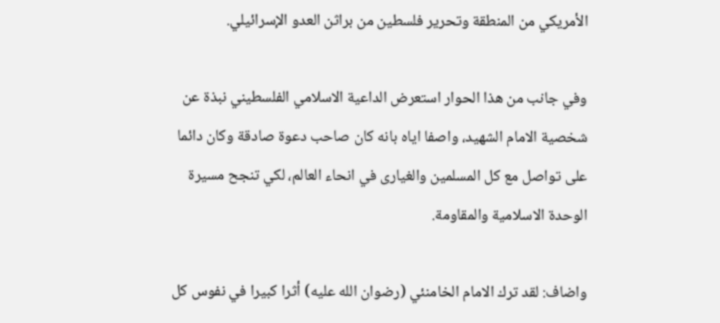الأمريكي من المنطقة وتحرير فلسطين من براثن العدو الإسرائيلي.

وفي جانب من هذا الحوار استعرض الداعية الاسلامي الفلسطيني نبذة عن شخصية الامام الشهيد، واصفا اياه بانه كان صاحب دعوة صادقة وكان دائما على تواصل مع كل المسلمين والغيارى في انحاء العالم، لكي تنجح مسيرة الوحدة الاسلامية والمقاومة.

واضاف: لقد ترك الامام الخامنئي (رضوان الله عليه) أثرا كبيرا في نفوس كل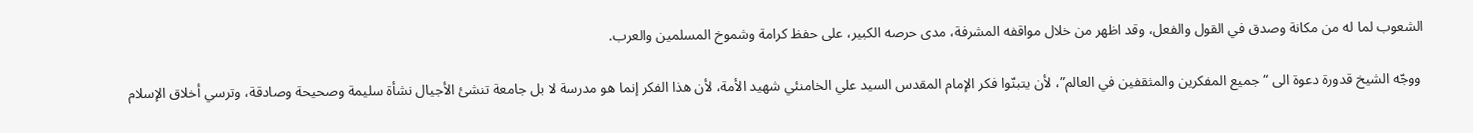الشعوب لما له من مكانة وصدق في القول والفعل، وقد اظهر من خلال مواقفه المشرفة، مدى حرصه الكبير، على حفظ كرامة وشموخ المسلمين والعرب.

 ووجّه الشيخ قدورة دعوة الى “جميع المفكرين والمثقفين في العالم”، لأن يتبنّوا فكر الإمام المقدس السيد علي الخامنئي شهيد الأمة، لأن هذا الفكر إنما هو مدرسة لا بل جامعة تنشئ الأجيال نشأة سليمة وصحيحة وصادقة، وترسي أخلاق الإسلام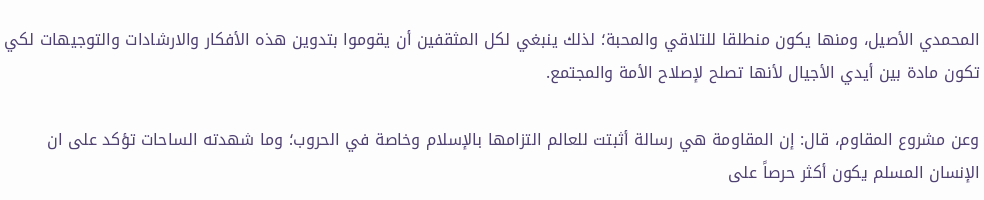المحمدي الأصيل، ومنها يكون منطلقا للتلاقي والمحبة؛ لذلك ينبغي لكل المثقفين أن يقوموا بتدوين هذه الأفكار والارشادات والتوجيهات لكي تكون مادة بين أيدي الأجيال لأنها تصلح لإصلاح الأمة والمجتمع.

وعن مشروع المقاوم، قال: إن المقاومة هي رسالة أثبتت للعالم التزامها بالإسلام وخاصة في الحروب؛ وما شهدته الساحات تؤكد على ان الإنسان المسلم يكون أكثر حرصاً على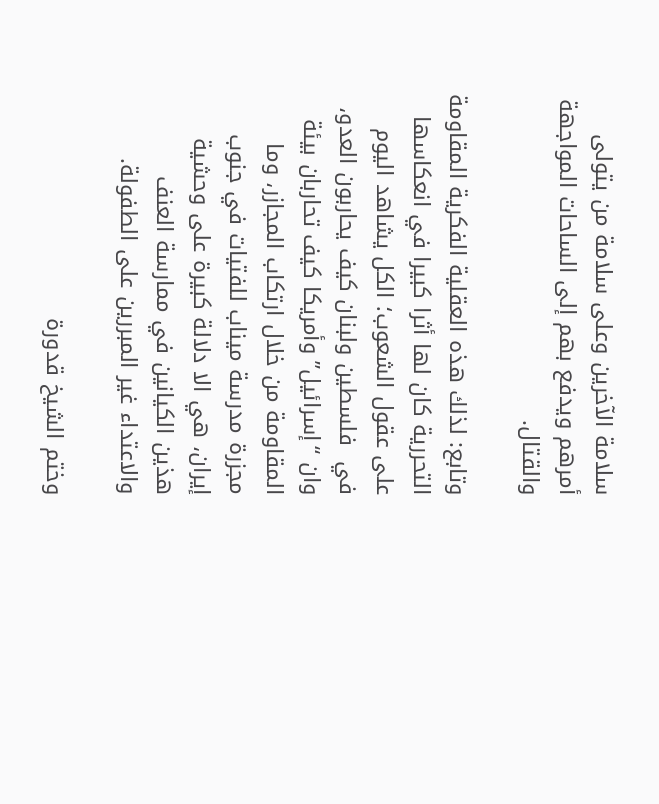سلامة الآخرين وعلى سلامة من يتولى أمرهم ويدفع بهم إلى الساحات المواجهة والقتال.

وتابع: لذلك هذه العقلية الفكرية المقاومة التحررية كان لها أثرا كبيرا في انعكاسها على عقول الشعوب؛ الكل يشاهد اليوم في  فلسطين ولبنان كيف يحاربون العدو، وان “إسرائيل” وأمريكا كيف تحاربان بيئة المقاومة من خلال ارتكاب المجازر، وما مجزرة مدرسة ميناب للفتيات في جنوب إيران، هي الا دلالة كبيرة على وحشية هذين الكيانين في ممارسة العنف والاعتداء غير المبررين على الطفولة.

وختم الشيخ قدورة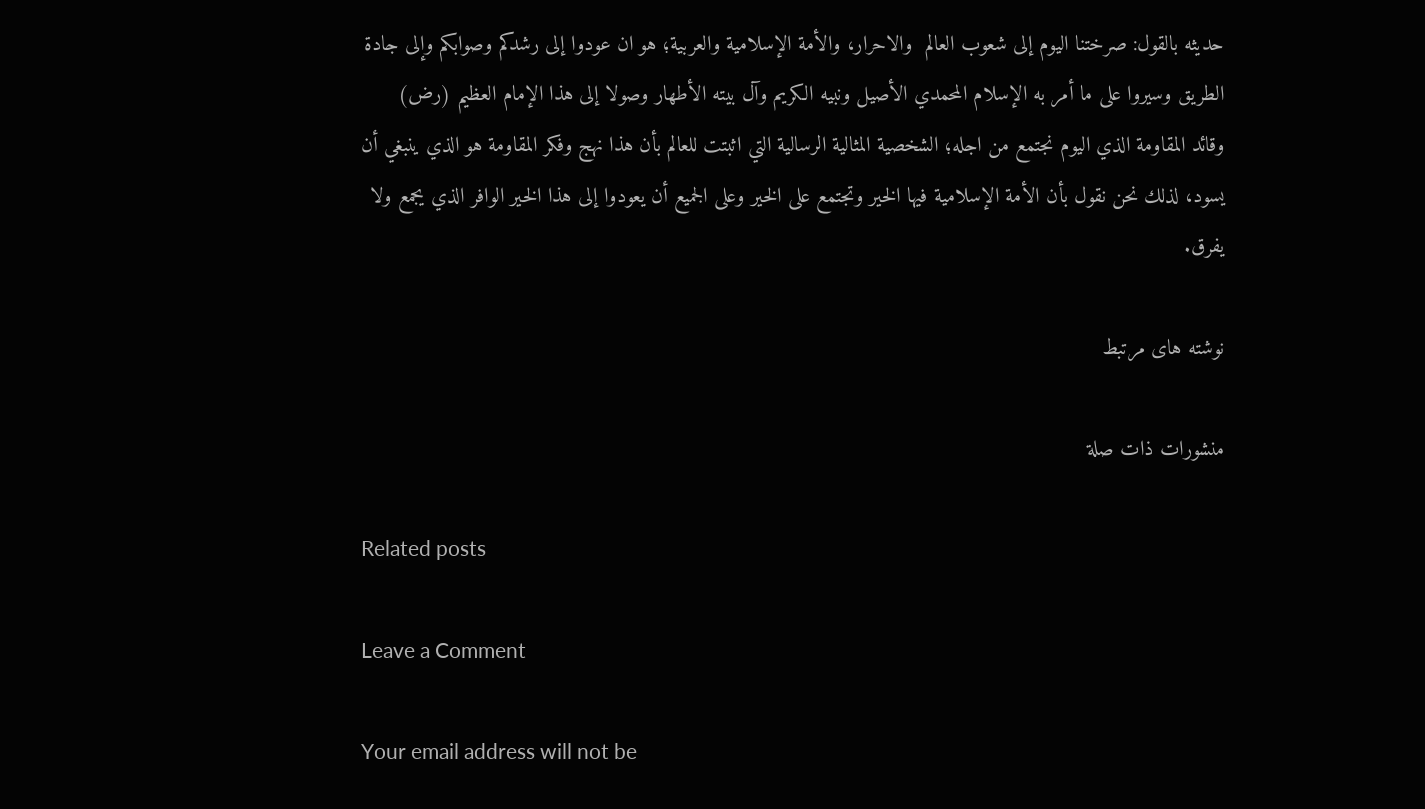حديثه بالقول: صرختنا اليوم إلى شعوب العالم  والاحرار، والأمة الإسلامية والعربية؛ هو ان عودوا إلى رشدكم وصوابكم وإلى جادة الطريق وسيروا على ما أمر به الإسلام المحمدي الأصيل ونبيه الكريم وآل بيته الأطهار وصولا إلى هذا الإمام العظيم (رض) وقائد المقاومة الذي اليوم نجتمع من اجله؛ الشخصية المثالية الرسالية التي اثبتت للعالم بأن هذا نهج وفكر المقاومة هو الذي ينبغي أن يسود، لذلك نحن نقول بأن الأمة الإسلامية فيها الخير وتجتمع على الخير وعلى الجميع أن يعودوا إلى هذا الخير الوافر الذي يجمع ولا يفرق.

نوشته های مرتبط

منشورات ذات صلة

Related posts

Leave a Comment

Your email address will not be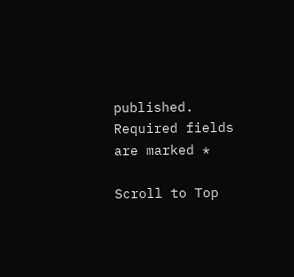published. Required fields are marked *

Scroll to Top